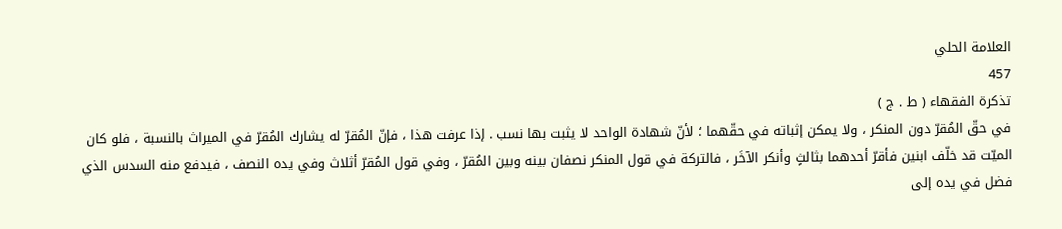العلامة الحلي
457
تذكرة الفقهاء ( ط . ج )
في حقّ المُقرّ دون المنكر ، ولا يمكن إثباته في حقّهما ؛ لأنّ شهادة الواحد لا يثبت بها نسب . إذا عرفت هذا ، فإنّ المُقرّ له يشارك المُقرّ في الميراث بالنسبة ، فلو كان الميّت قد خلّف ابنين فأقرّ أحدهما بثالثٍ وأنكر الآخَر ، فالتركة في قول المنكر نصفان بينه وبين المُقرّ ، وفي قول المُقرّ أثلاث وفي يده النصف ، فيدفع منه السدس الذي فضل في يده إلى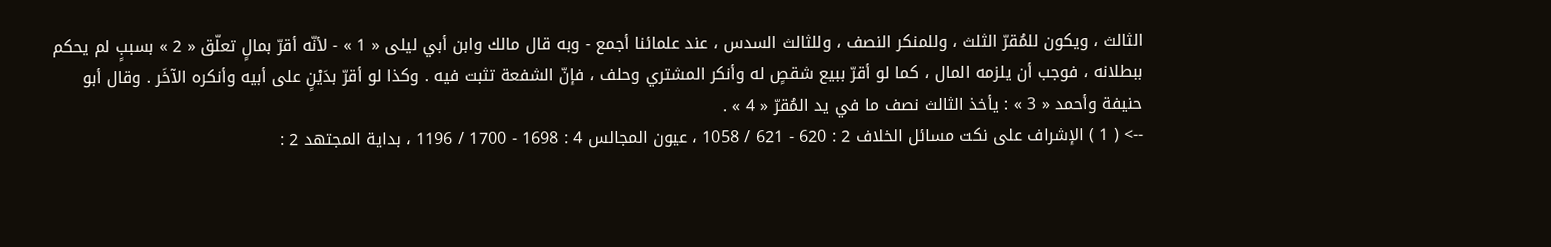الثالث ، ويكون للمُقرّ الثلث ، وللمنكر النصف ، وللثالث السدس ، عند علمائنا أجمع - وبه قال مالك وابن أبي ليلى « 1 » - لأنّه أقرّ بمالٍ تعلّق « 2 » بسببٍ لم يحكم ببطلانه ، فوجب أن يلزمه المال ، كما لو أقرّ ببيع شقصٍ له وأنكر المشتري وحلف ، فإنّ الشفعة تثبت فيه . وكذا لو أقرّ بدَيْنٍ على أبيه وأنكره الآخَر . وقال أبو حنيفة وأحمد « 3 » : يأخذ الثالث نصف ما في يد المُقرّ « 4 » .
--> ( 1 ) الإشراف على نكت مسائل الخلاف 2 : 620 - 621 / 1058 ، عيون المجالس 4 : 1698 - 1700 / 1196 ، بداية المجتهد 2 :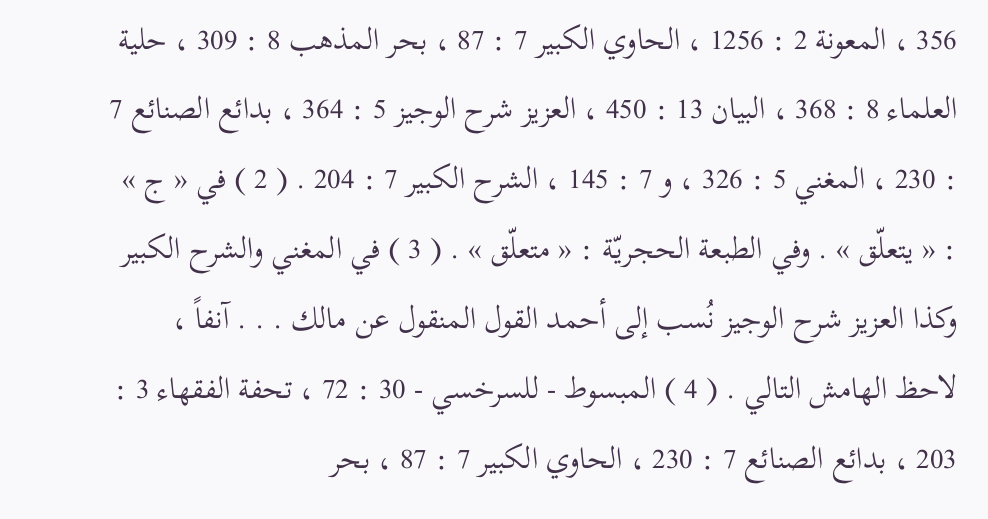356 ، المعونة 2 : 1256 ، الحاوي الكبير 7 : 87 ، بحر المذهب 8 : 309 ، حلية العلماء 8 : 368 ، البيان 13 : 450 ، العزيز شرح الوجيز 5 : 364 ، بدائع الصنائع 7 : 230 ، المغني 5 : 326 ، و 7 : 145 ، الشرح الكبير 7 : 204 . ( 2 ) في « ج » : « يتعلّق » . وفي الطبعة الحجريّة : « متعلّق » . ( 3 ) في المغني والشرح الكبير وكذا العزيز شرح الوجيز نُسب إلى أحمد القول المنقول عن مالك . . . آنفاً ، لاحظ الهامش التالي . ( 4 ) المبسوط - للسرخسي - 30 : 72 ، تحفة الفقهاء 3 : 203 ، بدائع الصنائع 7 : 230 ، الحاوي الكبير 7 : 87 ، بحر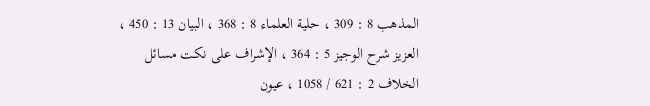المذهب 8 : 309 ، حلية العلماء 8 : 368 ، البيان 13 : 450 ، العزيز شرح الوجيز 5 : 364 ، الإشراف على نكت مسائل الخلاف 2 : 621 / 1058 ، عيون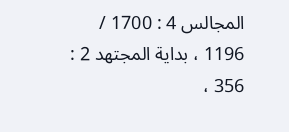المجالس 4 : 1700 / 1196 ، بداية المجتهد 2 : 356 ،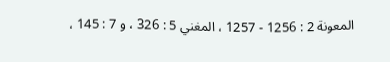المعونة 2 : 1256 - 1257 ، المغني 5 : 326 ، و 7 : 145 ،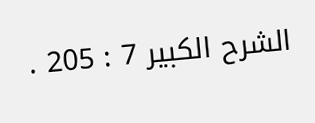الشرح الكبير 7 : 205 .